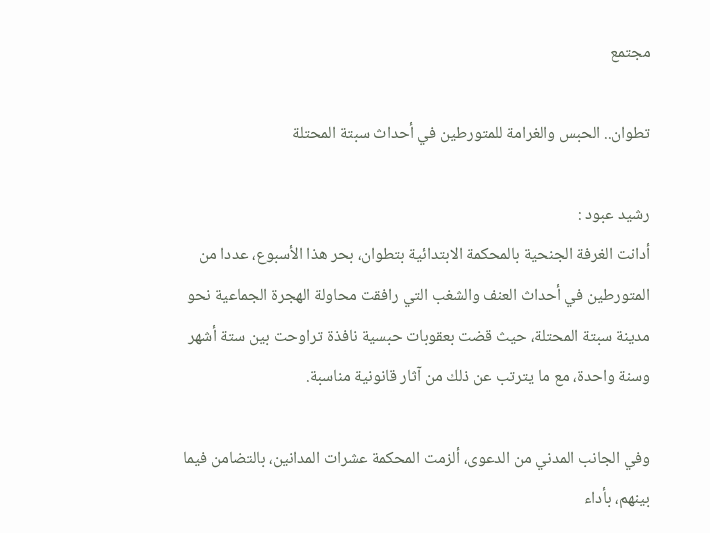مجتمع

تطوان.. الحبس والغرامة للمتورطين في أحداث سبتة المحتلة

رشيد عبود :
أدانت الغرفة الجنحية بالمحكمة الابتدائية بتطوان، بحر هذا الأسبوع، عددا من المتورطين في أحداث العنف والشغب التي رافقت محاولة الهجرة الجماعية نحو مدينة سبتة المحتلة، حيث قضت بعقوبات حبسية نافذة تراوحت بين ستة أشهر وسنة واحدة، مع ما يترتب عن ذلك من آثار قانونية مناسبة.

وفي الجانب المدني من الدعوى، ألزمت المحكمة عشرات المدانين، بالتضامن فيما بينهم، بأداء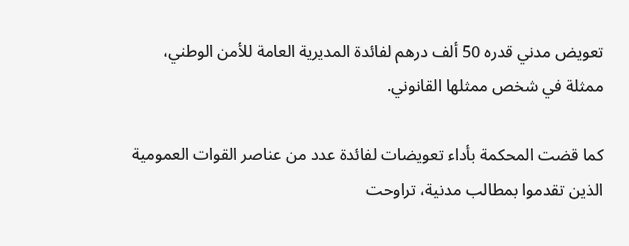تعويض مدني قدره 50 ألف درهم لفائدة المديرية العامة للأمن الوطني، ممثلة في شخص ممثلها القانوني.

كما قضت المحكمة بأداء تعويضات لفائدة عدد من عناصر القوات العمومية الذين تقدموا بمطالب مدنية، تراوحت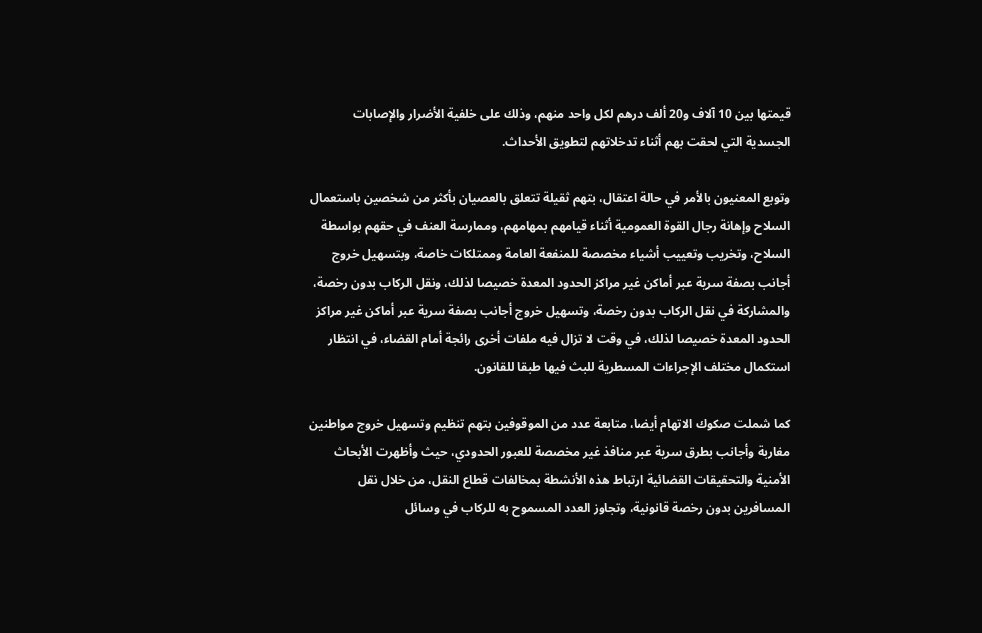قيمتها بين 10 آلاف و20 ألف درهم لكل واحد منهم، وذلك على خلفية الأضرار والإصابات الجسدية التي لحقت بهم أثناء تدخلاتهم لتطويق الأحداث.

وتوبع المعنيون بالأمر في حالة اعتقال، بتهم ثقيلة تتعلق بالعصيان بأكثر من شخصين باستعمال السلاح وإهانة رجال القوة العمومية أثناء قيامهم بمهامهم، وممارسة العنف في حقهم بواسطة السلاح، وتخريب وتعييب أشياء مخصصة للمنفعة العامة وممتلكات خاصة، وبتسهيل خروج أجانب بصفة سرية عبر أماكن غير مراكز الحدود المعدة خصيصا لذلك، ونقل الركاب بدون رخصة، والمشاركة في نقل الركاب بدون رخصة، وتسهيل خروج أجانب بصفة سرية عبر أماكن غير مراكز الحدود المعدة خصيصا لذلك، في وقت لا تزال فيه ملفات أخرى رائجة أمام القضاء، في انتظار استكمال مختلف الإجراءات المسطرية للبث فيها طبقا للقانون.

كما شملت صكوك الاتهام أيضا، متابعة عدد من الموقوفين بتهم تنظيم وتسهيل خروج مواطنين مغاربة وأجانب بطرق سرية عبر منافذ غير مخصصة للعبور الحدودي، حيث وأظهرت الأبحاث الأمنية والتحقيقات القضائية ارتباط هذه الأنشطة بمخالفات قطاع النقل، من خلال نقل المسافرين بدون رخصة قانونية، وتجاوز العدد المسموح به للركاب في وسائل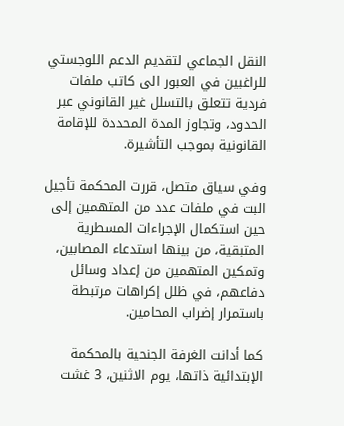النقل الجماعي لتقديم الدعم اللوجستي للراغبين في العبور الى كاتب ملفات فردية تتعلق بالتسلل غير القانوني عبر الحدود، وتجاوز المدة المحددة للإقامة القانونية بموجب التأشيرة.

وفي سياق متصل، قررت المحكمة تأجيل البت في ملفات عدد من المتهمين إلى حين استكمال الإجراءات المسطرية المتبقية، من بينها استدعاء المصابين، وتمكين المتهمين من إعداد وسائل دفاعهم، في ظلل إكراهات مرتبطة باستمرار إضراب المحامين.

كما أدانت الغرفة الجنحية بالمحكمة الإبتدائية ذاتها، يوم الاثنين، 3 غشت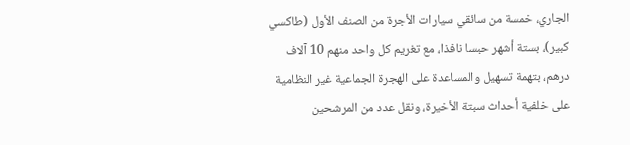الجاري، خمسة من سائقي سيارات الأجرة من الصنف الأول (طاكسي كبير)، بستة أشهر حبسا نافذا، مع تغريم كل واحد منهم 10 آلاف درهم، بتهمة تسهيل والمساعدة على الهجرة الجماعية غير النظامية على خلفية أحداث سبتة الأخيرة، ونقل عدد من المرشحين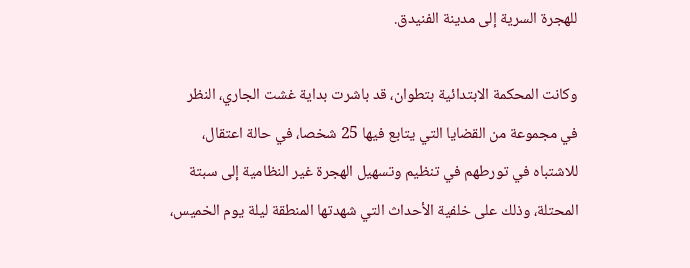للهجرة السرية إلى مدينة الفنيدق.

وكانت المحكمة الابتدائية بتطوان، قد باشرت بداية غشت الجاري، النظر في مجموعة من القضايا التي يتابع فيها 25 شخصا، في حالة اعتقال، للاشتباه في تورطهم في تنظيم وتسهيل الهجرة غير النظامية إلى سبتة المحتلة، وذلك على خلفية الأحداث التي شهدتها المنطقة ليلة يوم الخميس،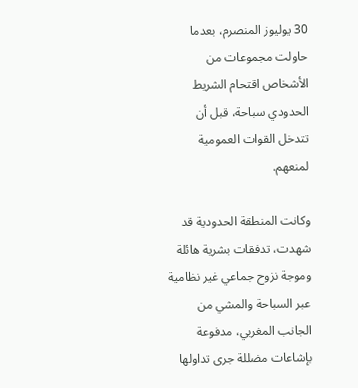30 يوليوز المنصرم، بعدما حاولت مجموعات من الأشخاص اقتحام الشريط الحدودي سباحة، قبل أن تتدخل القوات العمومية لمنعهم.

وكانت المنطقة الحدودية قد شهدت، تدفقات بشرية هائلة وموجة نزوح جماعي غير نظامية عبر السباحة والمشي من الجانب المغربي، مدفوعة بإشاعات مضللة جرى تداولها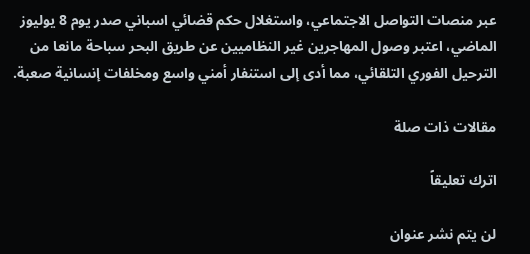عبر منصات التواصل الاجتماعي، واستغلال حكم قضائي اسباني صدر يوم 8 يوليوز الماضي، اعتبر وصول المهاجرين غير النظاميين عن طريق البحر سباحة مانعا من الترحيل الفوري التلقائي، مما أدى إلى استنفار أمني واسع ومخلفات إنسانية صعبة.

مقالات ذات صلة

اترك تعليقاً

لن يتم نشر عنوان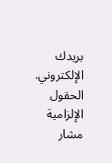بريدك الإلكتروني. الحقول الإلزامية مشار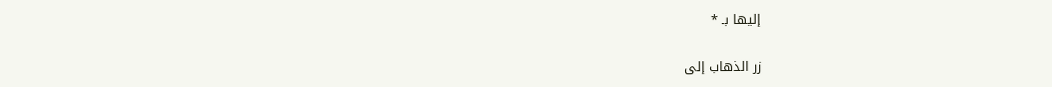إليها بـ *

زر الذهاب إلى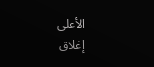الأعلى
إغلاق